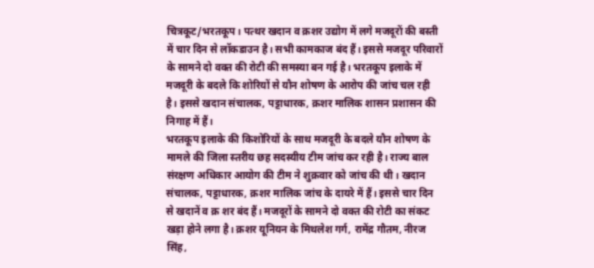चित्रकूट/भरतकूप। पत्थर खदान व क्रशर उद्योग में लगे मजदूरों की बस्ती में चार दिन से लॉकडाउन है। सभी कामकाज बंद हैं। इससे मजदूर परिवारों के सामने दो वक्त की रोटी की समस्या बन गई है। भरतकूप इलाके में मजदूरी के बदले कि शोरियों से यौन शोषण के आरोप की जांच चल रही है। इससे खदान संचालक, पट्टाधारक, क्रशर मालिक शासन प्रशासन की निगाह में हैं।
भरतकूप इलाके की किशोरियों के साथ मजदूरी के बदले यौन शोषण के मामले की जिला स्तरीय छह सदस्यीय टीम जांच कर रही है। राज्य बाल संरक्षण अधिकार आयोग की टीम ने शुक्रवार को जांच की थी। खदान संचालक, पट्टाधारक, क्रशर मालिक जांच के दायरे में हैं। इससे चार दिन से खदानें व क्र शर बंद हैं। मजदूरों के सामने दो वक्त की रोटी का संकट खड़ा होने लगा है। क्रशर यूनियन के मिथलेश गर्ग, रामेंद्र गौतम, नीरज सिंह,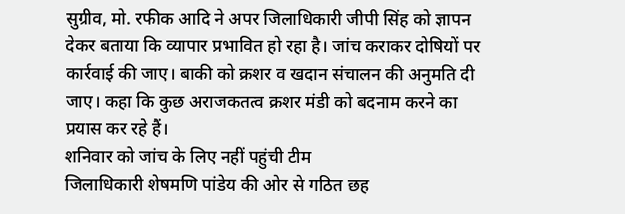सुग्रीव, मो. रफीक आदि ने अपर जिलाधिकारी जीपी सिंह को ज्ञापन देकर बताया कि व्यापार प्रभावित हो रहा है। जांच कराकर दोषियों पर कार्रवाई की जाए। बाकी को क्रशर व खदान संचालन की अनुमति दी जाए। कहा कि कुछ अराजकतत्व क्रशर मंडी को बदनाम करने का प्रयास कर रहे हैं।
शनिवार को जांच के लिए नहीं पहुंची टीम
जिलाधिकारी शेषमणि पांडेय की ओर से गठित छह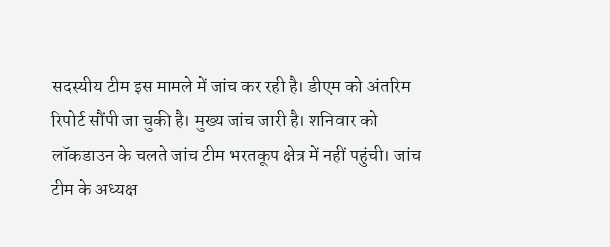सदस्यीय टीम इस मामले में जांच कर रही है। डीएम को अंतरिम रिपोर्ट सौंपी जा चुकी है। मुख्य जांच जारी है। शनिवार को लॉकडाउन के चलते जांच टीम भरतकूप क्षेत्र में नहीं पहुंची। जांच टीम के अध्यक्ष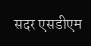सदर एसडीएम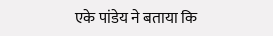एके पांडेय ने बताया कि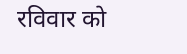रविवार को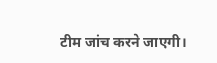टीम जांच करने जाएगी।